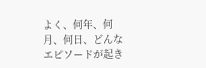よく、何年、何月、何日、どんなエピソードが起き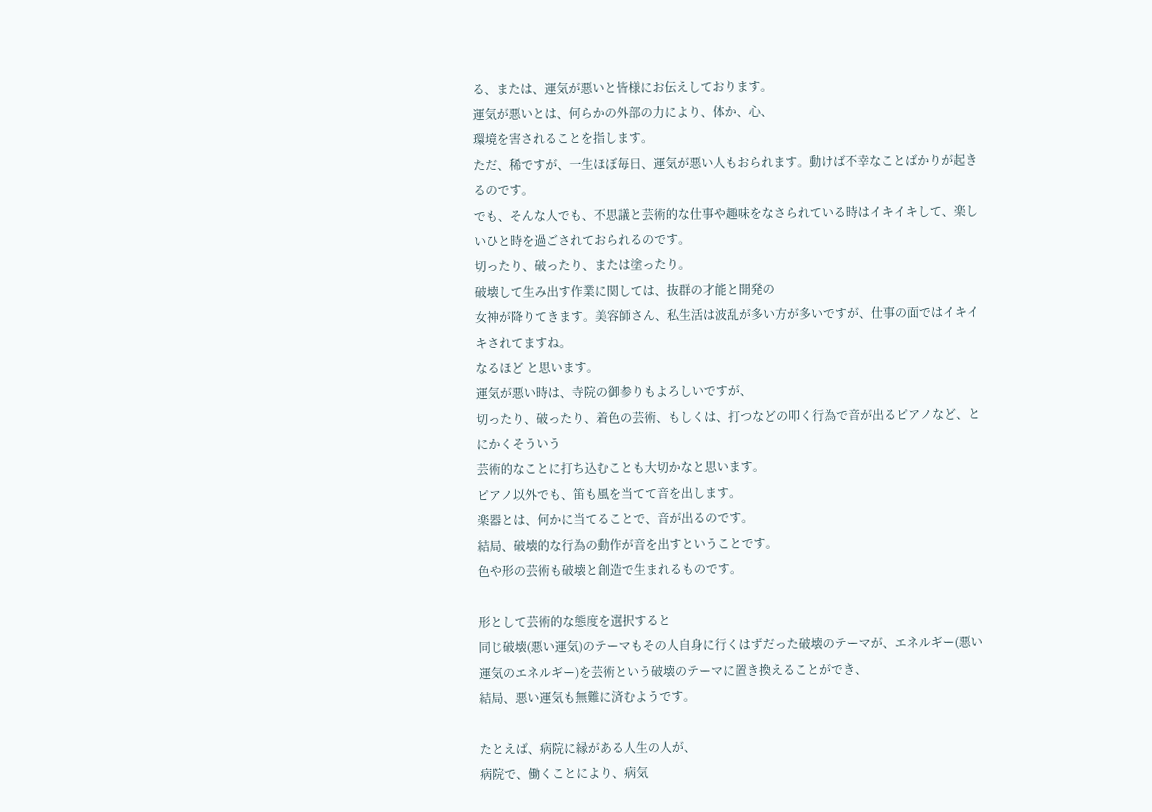る、または、運気が悪いと皆様にお伝えしております。
運気が悪いとは、何らかの外部の力により、体か、心、
環境を害されることを指します。
ただ、稀ですが、一生ほぼ毎日、運気が悪い人もおられます。動けば不幸なことばかりが起きるのです。
でも、そんな人でも、不思議と芸術的な仕事や趣味をなさられている時はイキイキして、楽しいひと時を過ごされておられるのです。
切ったり、破ったり、または塗ったり。
破壊して生み出す作業に関しては、抜群の才能と開発の
女神が降りてきます。美容師さん、私生活は波乱が多い方が多いですが、仕事の面ではイキイキされてますね。
なるほど と思います。
運気が悪い時は、寺院の御参りもよろしいですが、
切ったり、破ったり、着色の芸術、もしくは、打つなどの叩く行為で音が出るピアノなど、とにかくそういう
芸術的なことに打ち込むことも大切かなと思います。
ピアノ以外でも、笛も風を当てて音を出します。
楽器とは、何かに当てることで、音が出るのです。
結局、破壊的な行為の動作が音を出すということです。
色や形の芸術も破壊と創造で生まれるものです。

形として芸術的な態度を選択すると
同じ破壊(悪い運気)のテーマもその人自身に行くはずだった破壊のテーマが、エネルギー(悪い運気のエネルギー)を芸術という破壊のテーマに置き換えることができ、
結局、悪い運気も無難に済むようです。

たとえば、病院に縁がある人生の人が、
病院で、働くことにより、病気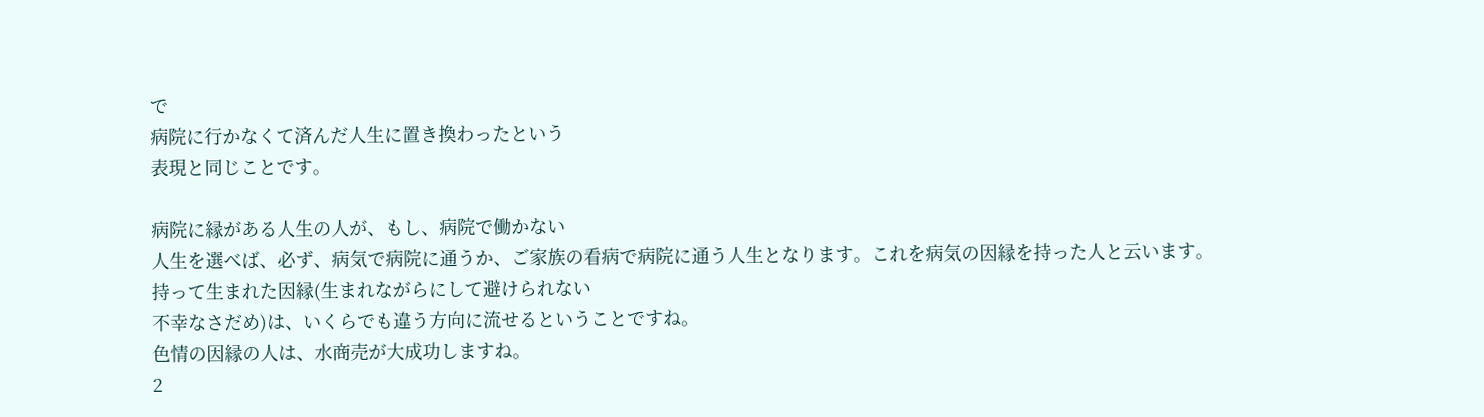で
病院に行かなくて済んだ人生に置き換わったという
表現と同じことです。

病院に縁がある人生の人が、もし、病院で働かない
人生を選べば、必ず、病気で病院に通うか、ご家族の看病で病院に通う人生となります。これを病気の因縁を持った人と云います。
持って生まれた因縁(生まれながらにして避けられない
不幸なさだめ)は、いくらでも違う方向に流せるということですね。
色情の因縁の人は、水商売が大成功しますね。
2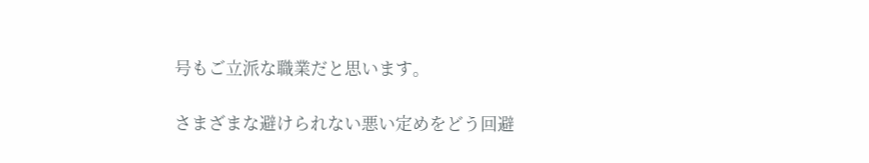号もご立派な職業だと思います。

さまざまな避けられない悪い定めをどう回避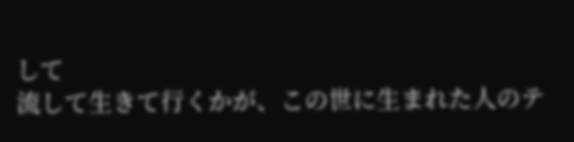して
流して生きて行くかが、この世に生まれた人のテ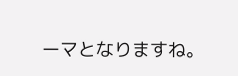ーマとなりますね。